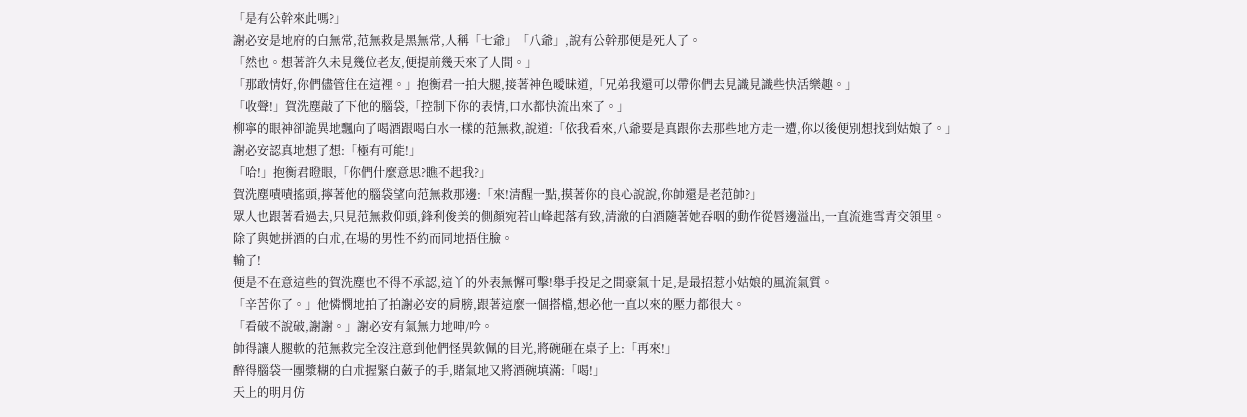「是有公幹來此嗎?」
謝必安是地府的白無常,范無救是黑無常,人稱「七爺」「八爺」,說有公幹那便是死人了。
「然也。想著許久未見幾位老友,便提前幾天來了人間。」
「那敢情好,你們儘管住在這裡。」抱衡君一拍大腿,接著神色曖昧道,「兄弟我還可以帶你們去見識見識些快活樂趣。」
「收聲!」賀洗塵敲了下他的腦袋,「控制下你的表情,口水都快流出來了。」
柳寧的眼神卻詭異地飄向了喝酒跟喝白水一樣的范無救,說道:「依我看來,八爺要是真跟你去那些地方走一遭,你以後便別想找到姑娘了。」
謝必安認真地想了想:「極有可能!」
「哈!」抱衡君瞪眼,「你們什麼意思?瞧不起我?」
賀洗塵嘖嘖搖頭,擰著他的腦袋望向范無救那邊:「來!清醒一點,摸著你的良心說說,你帥還是老范帥?」
眾人也跟著看過去,只見范無救仰頭,鋒利俊美的側顏宛若山峰起落有致,清澈的白酒隨著她吞咽的動作從唇邊溢出,一直流進雪青交領里。
除了與她拼酒的白朮,在場的男性不約而同地捂住臉。
輸了!
便是不在意這些的賀洗塵也不得不承認,這丫的外表無懈可擊!舉手投足之間豪氣十足,是最招惹小姑娘的風流氣質。
「辛苦你了。」他憐憫地拍了拍謝必安的肩膀,跟著這麼一個搭檔,想必他一直以來的壓力都很大。
「看破不說破,謝謝。」謝必安有氣無力地呻/吟。
帥得讓人腿軟的范無救完全沒注意到他們怪異欽佩的目光,將碗砸在桌子上:「再來!」
醉得腦袋一團漿糊的白朮握緊白蘞子的手,賭氣地又將酒碗填滿:「喝!」
天上的明月仿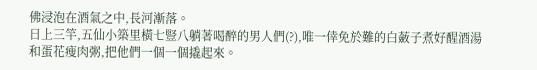佛浸泡在酒氣之中,長河漸落。
日上三竿,五仙小築里橫七豎八躺著喝醉的男人們(?),唯一倖免於難的白蘞子煮好醒酒湯和蛋花瘦肉粥,把他們一個一個撬起來。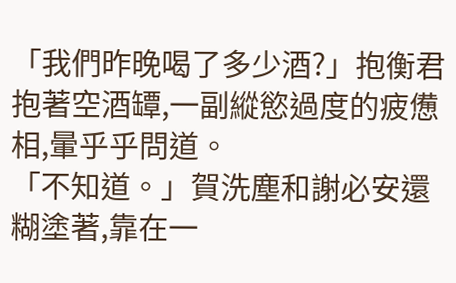「我們昨晚喝了多少酒?」抱衡君抱著空酒罈,一副縱慾過度的疲憊相,暈乎乎問道。
「不知道。」賀洗塵和謝必安還糊塗著,靠在一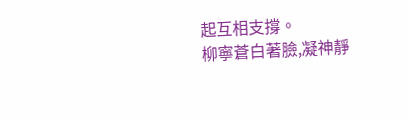起互相支撐。
柳寧蒼白著臉,凝神靜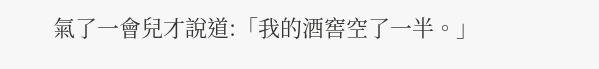氣了一會兒才說道:「我的酒窖空了一半。」